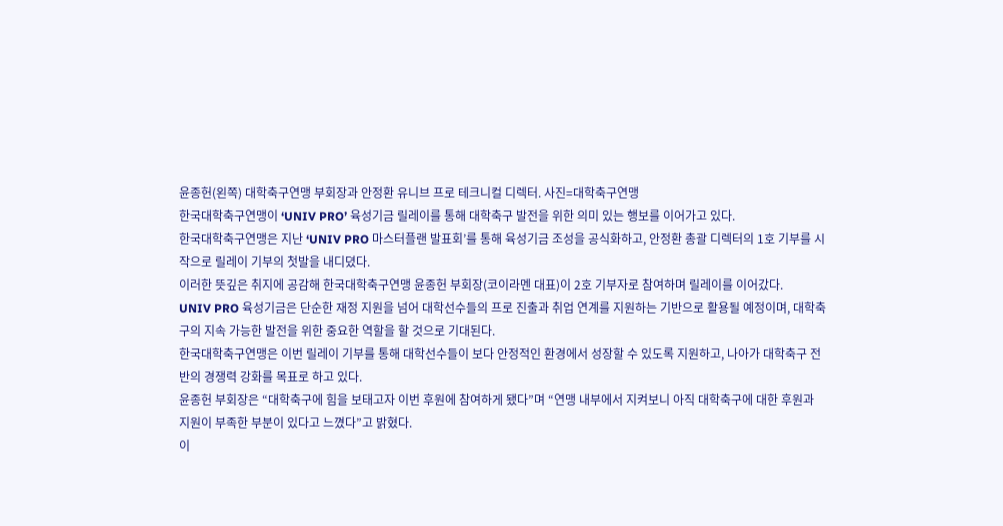윤종헌(왼쪽) 대학축구연맹 부회장과 안정환 유니브 프로 테크니컬 디렉터. 사진=대학축구연맹
한국대학축구연맹이 ‘UNIV PRO’ 육성기금 릴레이를 통해 대학축구 발전을 위한 의미 있는 행보를 이어가고 있다.
한국대학축구연맹은 지난 ‘UNIV PRO 마스터플랜 발표회’를 통해 육성기금 조성을 공식화하고, 안정환 총괄 디렉터의 1호 기부를 시작으로 릴레이 기부의 첫발을 내디뎠다.
이러한 뜻깊은 취지에 공감해 한국대학축구연맹 윤종헌 부회장(코이라멘 대표)이 2호 기부자로 참여하며 릴레이를 이어갔다.
UNIV PRO 육성기금은 단순한 재정 지원을 넘어 대학선수들의 프로 진출과 취업 연계를 지원하는 기반으로 활용될 예정이며, 대학축구의 지속 가능한 발전을 위한 중요한 역할을 할 것으로 기대된다.
한국대학축구연맹은 이번 릴레이 기부를 통해 대학선수들이 보다 안정적인 환경에서 성장할 수 있도록 지원하고, 나아가 대학축구 전반의 경쟁력 강화를 목표로 하고 있다.
윤종헌 부회장은 “대학축구에 힘을 보태고자 이번 후원에 참여하게 됐다”며 “연맹 내부에서 지켜보니 아직 대학축구에 대한 후원과 지원이 부족한 부분이 있다고 느꼈다”고 밝혔다.
이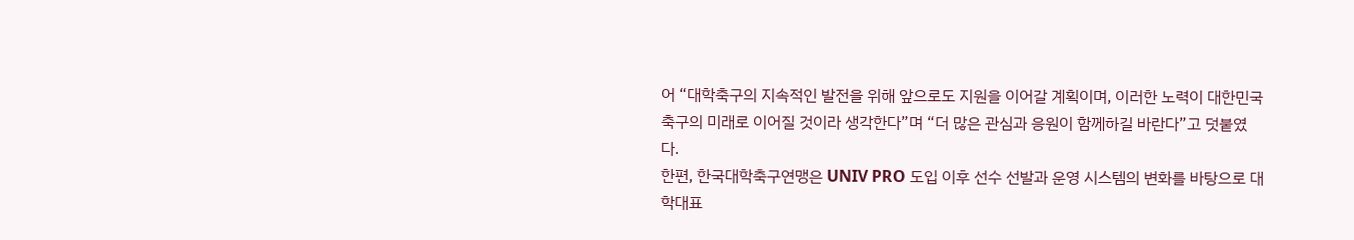어 “대학축구의 지속적인 발전을 위해 앞으로도 지원을 이어갈 계획이며, 이러한 노력이 대한민국 축구의 미래로 이어질 것이라 생각한다”며 “더 많은 관심과 응원이 함께하길 바란다”고 덧붙였다.
한편, 한국대학축구연맹은 UNIV PRO 도입 이후 선수 선발과 운영 시스템의 변화를 바탕으로 대학대표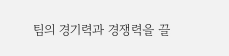팀의 경기력과 경쟁력을 끌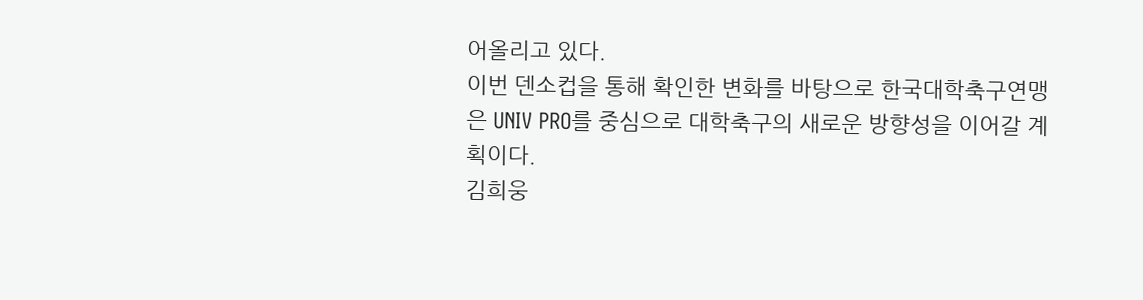어올리고 있다.
이번 덴소컵을 통해 확인한 변화를 바탕으로 한국대학축구연맹은 UNIV PRO를 중심으로 대학축구의 새로운 방향성을 이어갈 계획이다.
김희웅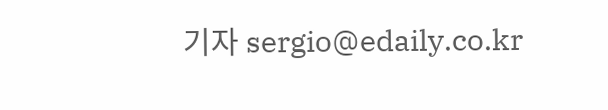기자 sergio@edaily.co.kr